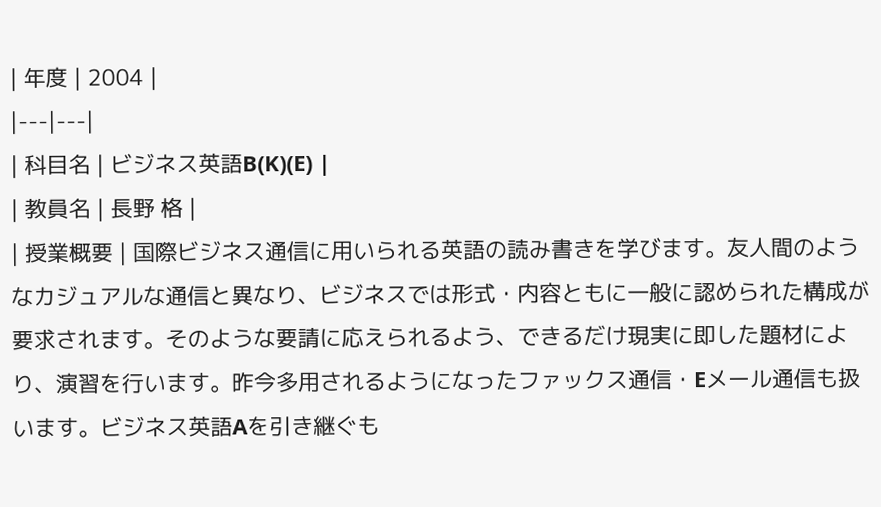| 年度 | 2004 |
|---|---|
| 科目名 | ビジネス英語B(K)(E) |
| 教員名 | 長野 格 |
| 授業概要 | 国際ビジネス通信に用いられる英語の読み書きを学びます。友人間のようなカジュアルな通信と異なり、ビジネスでは形式・内容ともに一般に認められた構成が要求されます。そのような要請に応えられるよう、できるだけ現実に即した題材により、演習を行います。昨今多用されるようになったファックス通信・Eメール通信も扱います。ビジネス英語Aを引き継ぐも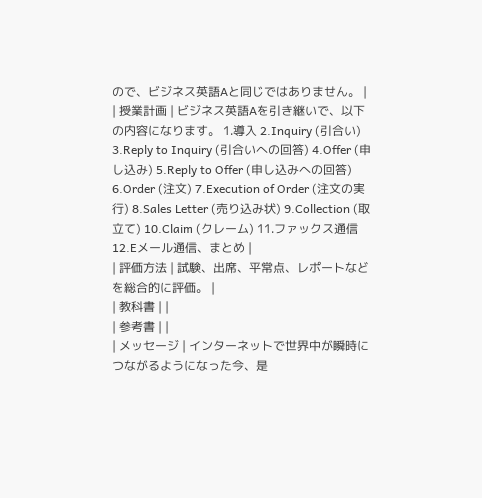ので、ビジネス英語Aと同じではありません。 |
| 授業計画 | ビジネス英語Aを引き継いで、以下の内容になります。 1.導入 2.Inquiry (引合い) 3.Reply to Inquiry (引合いへの回答) 4.Offer (申し込み) 5.Reply to Offer (申し込みへの回答) 6.Order (注文) 7.Execution of Order (注文の実行) 8.Sales Letter (売り込み状) 9.Collection (取立て) 10.Claim (クレーム) 11.ファックス通信 12.Eメール通信、まとめ |
| 評価方法 | 試験、出席、平常点、レポートなどを総合的に評価。 |
| 教科書 | |
| 参考書 | |
| メッセージ | インターネットで世界中が瞬時につながるようになった今、是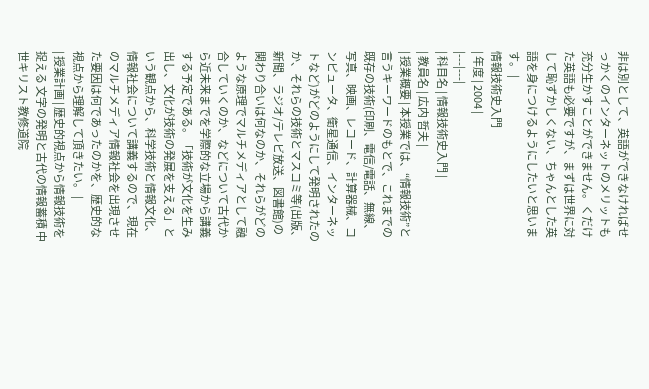非は別として、英語ができなければせっかくのインターネットのメリットも充分生かすことができません。くだけた英語も必要ですが、まずは世界に対して恥ずかしくない、ちゃんとした英語を身につけるようにしたいと思います。 |
情報技術史入門
| 年度 | 2004 |
|---|---|
| 科目名 | 情報技術史入門 |
| 教員名 | 広内 哲夫 |
| 授業概要 | 本授業では、“情報技術”と言うキーワードのもとで、これまでの既存の技術(印刷、電信/電話、無線、写真、映画、レコード、計算器械、コンピュータ、衛星通信、インターネットなど)がどのようにして発明されたのか、それらの技術とマスコミ等(出版、新聞、ラジオ/テレビ放送、図書館)の関わり合いは何なのか、それらがどのような原理でマルチメディアとして融合していくのか、などについて古代から近未来までを学際的な立場から講義する予定である。「技術が文化を生み出し、文化が技術の発展を支える」という観点から、科学技術と情報文化、情報社会について講義するので、現在のマルチメディア情報社会を出現させた要因は何であったのかを、歴史的な視点から理解して頂きたい。 |
| 授業計画 | 歴史的視点から情報技術を捉える 文字の発明と古代の情報蓄積 中世キリスト教修道院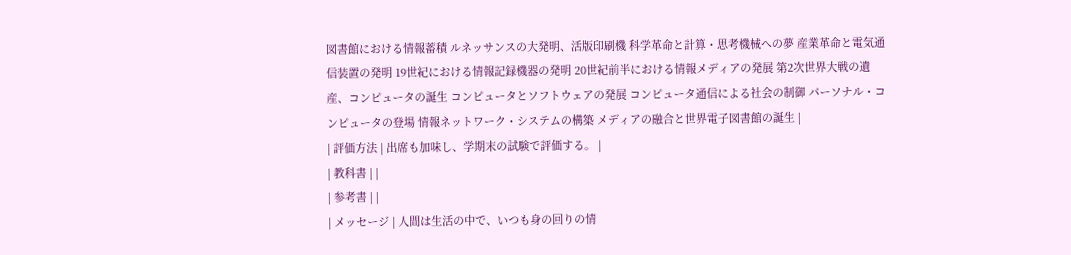図書館における情報蓄積 ルネッサンスの大発明、活版印刷機 科学革命と計算・思考機械への夢 産業革命と電気通信装置の発明 19世紀における情報記録機器の発明 20世紀前半における情報メディアの発展 第2次世界大戦の遺産、コンピュータの誕生 コンピュータとソフトウェアの発展 コンピュータ通信による社会の制御 パーソナル・コンピュータの登場 情報ネットワーク・システムの構築 メディアの融合と世界電子図書館の誕生 |
| 評価方法 | 出席も加味し、学期末の試験で評価する。 |
| 教科書 | |
| 参考書 | |
| メッセージ | 人間は生活の中で、いつも身の回りの情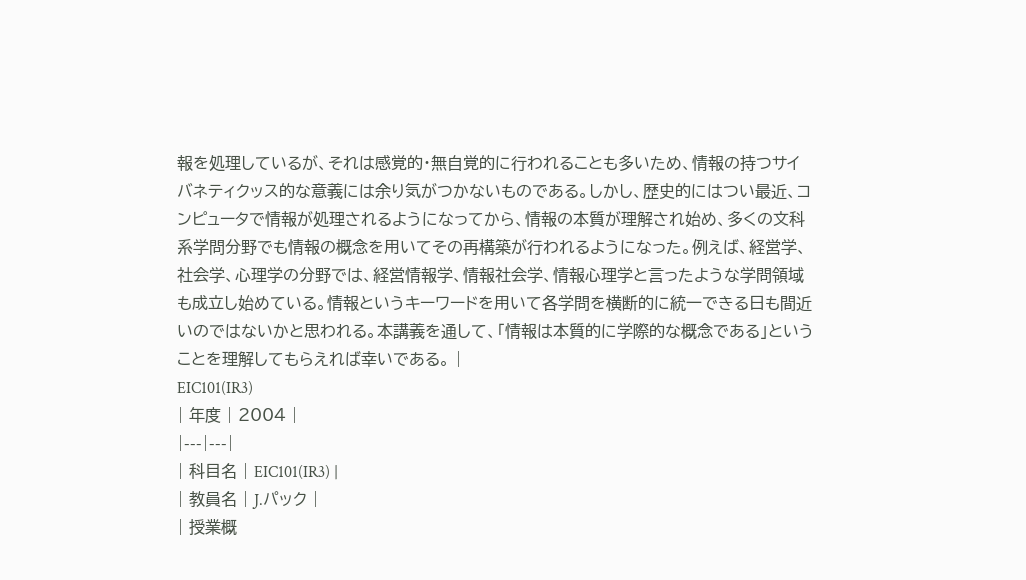報を処理しているが、それは感覚的・無自覚的に行われることも多いため、情報の持つサイバネティクッス的な意義には余り気がつかないものである。しかし、歴史的にはつい最近、コンピュータで情報が処理されるようになってから、情報の本質が理解され始め、多くの文科系学問分野でも情報の概念を用いてその再構築が行われるようになった。例えば、経営学、社会学、心理学の分野では、経営情報学、情報社会学、情報心理学と言ったような学問領域も成立し始めている。情報というキーワードを用いて各学問を横断的に統一できる日も間近いのではないかと思われる。本講義を通して、「情報は本質的に学際的な概念である」ということを理解してもらえれば幸いである。 |
EIC101(IR3)
| 年度 | 2004 |
|---|---|
| 科目名 | EIC101(IR3) |
| 教員名 | J.パック |
| 授業概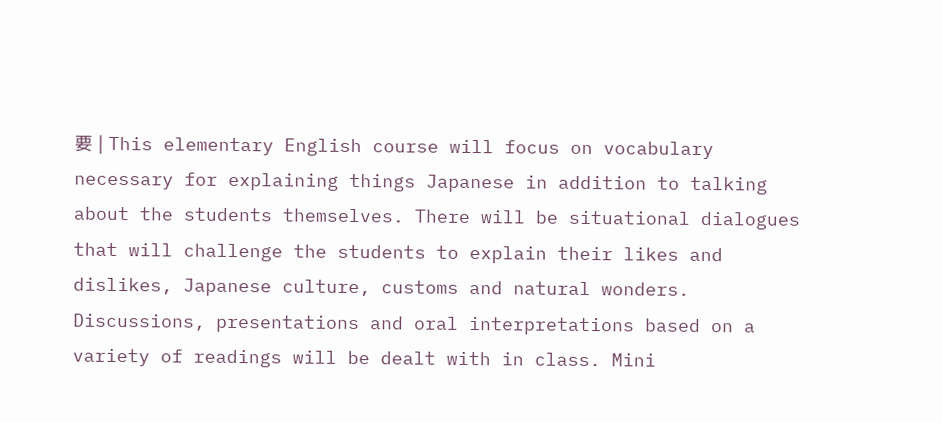要 | This elementary English course will focus on vocabulary necessary for explaining things Japanese in addition to talking about the students themselves. There will be situational dialogues that will challenge the students to explain their likes and dislikes, Japanese culture, customs and natural wonders. Discussions, presentations and oral interpretations based on a variety of readings will be dealt with in class. Mini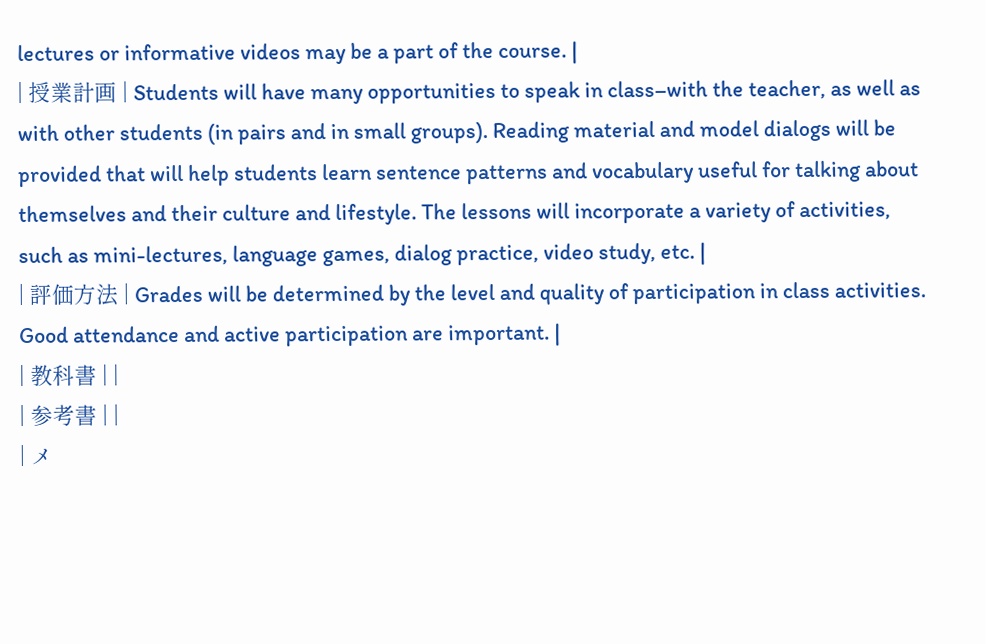lectures or informative videos may be a part of the course. |
| 授業計画 | Students will have many opportunities to speak in class–with the teacher, as well as with other students (in pairs and in small groups). Reading material and model dialogs will be provided that will help students learn sentence patterns and vocabulary useful for talking about themselves and their culture and lifestyle. The lessons will incorporate a variety of activities, such as mini-lectures, language games, dialog practice, video study, etc. |
| 評価方法 | Grades will be determined by the level and quality of participation in class activities. Good attendance and active participation are important. |
| 教科書 | |
| 参考書 | |
| メ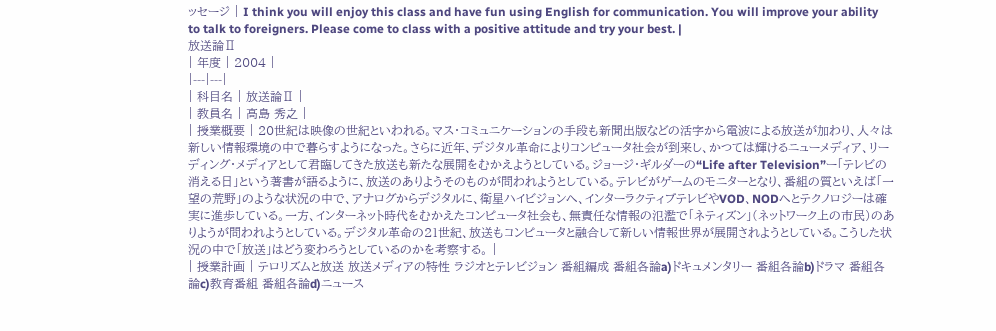ッセージ | I think you will enjoy this class and have fun using English for communication. You will improve your ability to talk to foreigners. Please come to class with a positive attitude and try your best. |
放送論Ⅱ
| 年度 | 2004 |
|---|---|
| 科目名 | 放送論Ⅱ |
| 教員名 | 高島 秀之 |
| 授業概要 | 20世紀は映像の世紀といわれる。マス・コミュニケーションの手段も新聞出版などの活字から電波による放送が加わり、人々は新しい情報環境の中で暮らすようになった。さらに近年、デジタル革命によりコンピュータ社会が到来し、かつては輝けるニューメディア、リーディング・メディアとして君臨してきた放送も新たな展開をむかえようとしている。ジョージ・ギルダーの“Life after Television”ー「テレビの消える日」という著書が語るように、放送のありようそのものが問われようとしている。テレビがゲームのモニターとなり、番組の質といえば「一望の荒野」のような状況の中で、アナログからデジタルに、衛星ハイビジョンへ、インターラクティブテレビやVOD、NODへとテクノロジーは確実に進歩している。一方、インターネット時代をむかえたコンピュータ社会も、無責任な情報の氾濫で「ネティズン」(ネットワーク上の市民)のありようが問われようとしている。デジタル革命の21世紀、放送もコンピュータと融合して新しい情報世界が展開されようとしている。こうした状況の中で「放送」はどう変わろうとしているのかを考察する。 |
| 授業計画 | テロリズムと放送 放送メディアの特性 ラジオとテレビジョン 番組編成 番組各論a)ドキュメンタリー 番組各論b)ドラマ 番組各論c)教育番組 番組各論d)ニュース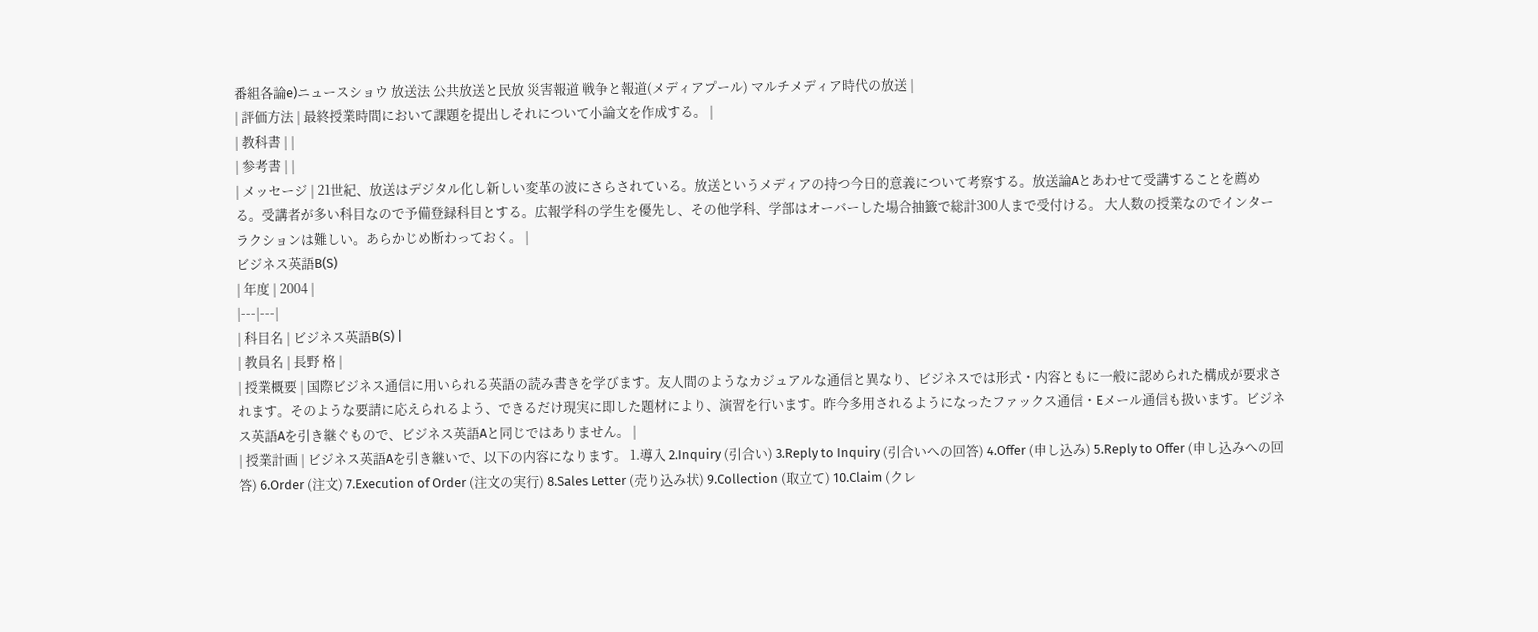番組各論e)ニュースショウ 放送法 公共放送と民放 災害報道 戦争と報道(メディアプール) マルチメディア時代の放送 |
| 評価方法 | 最終授業時間において課題を提出しそれについて小論文を作成する。 |
| 教科書 | |
| 参考書 | |
| メッセージ | 21世紀、放送はデジタル化し新しい変革の波にさらされている。放送というメディアの持つ今日的意義について考察する。放送論Aとあわせて受講することを薦める。受講者が多い科目なので予備登録科目とする。広報学科の学生を優先し、その他学科、学部はオーバーした場合抽籤で総計300人まで受付ける。 大人数の授業なのでインターラクションは難しい。あらかじめ断わっておく。 |
ビジネス英語B(S)
| 年度 | 2004 |
|---|---|
| 科目名 | ビジネス英語B(S) |
| 教員名 | 長野 格 |
| 授業概要 | 国際ビジネス通信に用いられる英語の読み書きを学びます。友人間のようなカジュアルな通信と異なり、ビジネスでは形式・内容ともに一般に認められた構成が要求されます。そのような要請に応えられるよう、できるだけ現実に即した題材により、演習を行います。昨今多用されるようになったファックス通信・Eメール通信も扱います。ビジネス英語Aを引き継ぐもので、ビジネス英語Aと同じではありません。 |
| 授業計画 | ビジネス英語Aを引き継いで、以下の内容になります。 1.導入 2.Inquiry (引合い) 3.Reply to Inquiry (引合いへの回答) 4.Offer (申し込み) 5.Reply to Offer (申し込みへの回答) 6.Order (注文) 7.Execution of Order (注文の実行) 8.Sales Letter (売り込み状) 9.Collection (取立て) 10.Claim (クレ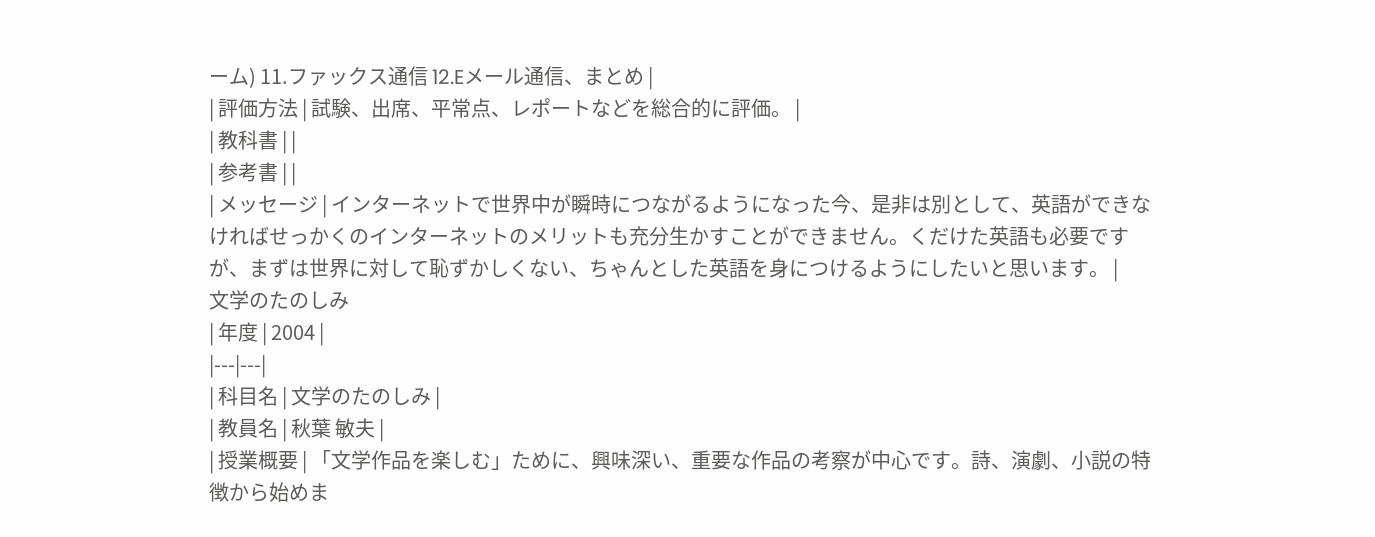ーム) 11.ファックス通信 12.Eメール通信、まとめ |
| 評価方法 | 試験、出席、平常点、レポートなどを総合的に評価。 |
| 教科書 | |
| 参考書 | |
| メッセージ | インターネットで世界中が瞬時につながるようになった今、是非は別として、英語ができなければせっかくのインターネットのメリットも充分生かすことができません。くだけた英語も必要ですが、まずは世界に対して恥ずかしくない、ちゃんとした英語を身につけるようにしたいと思います。 |
文学のたのしみ
| 年度 | 2004 |
|---|---|
| 科目名 | 文学のたのしみ |
| 教員名 | 秋葉 敏夫 |
| 授業概要 | 「文学作品を楽しむ」ために、興味深い、重要な作品の考察が中心です。詩、演劇、小説の特徴から始めま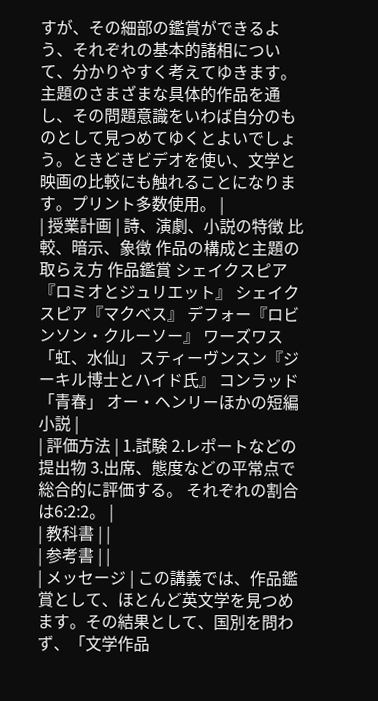すが、その細部の鑑賞ができるよう、それぞれの基本的諸相について、分かりやすく考えてゆきます。主題のさまざまな具体的作品を通し、その問題意識をいわば自分のものとして見つめてゆくとよいでしょう。ときどきビデオを使い、文学と映画の比較にも触れることになります。プリント多数使用。 |
| 授業計画 | 詩、演劇、小説の特徴 比較、暗示、象徴 作品の構成と主題の取らえ方 作品鑑賞 シェイクスピア『ロミオとジュリエット』 シェイクスピア『マクベス』 デフォー『ロビンソン・クルーソー』 ワーズワス「虹、水仙」 スティーヴンスン『ジーキル博士とハイド氏』 コンラッド「青春」 オー・ヘンリーほかの短編小説 |
| 評価方法 | 1.試験 2.レポートなどの提出物 3.出席、態度などの平常点で総合的に評価する。 それぞれの割合は6:2:2。 |
| 教科書 | |
| 参考書 | |
| メッセージ | この講義では、作品鑑賞として、ほとんど英文学を見つめます。その結果として、国別を問わず、「文学作品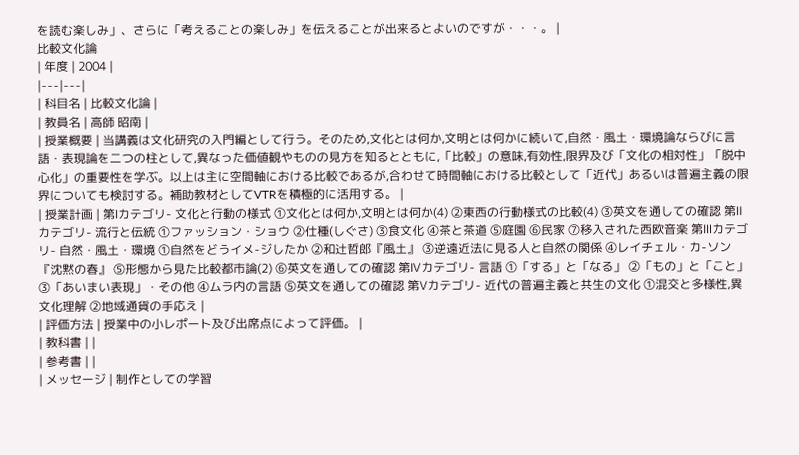を読む楽しみ」、さらに「考えることの楽しみ」を伝えることが出来るとよいのですが・・・。 |
比較文化論
| 年度 | 2004 |
|---|---|
| 科目名 | 比較文化論 |
| 教員名 | 高師 昭南 |
| 授業概要 | 当講義は文化研究の入門編として行う。そのため,文化とは何か,文明とは何かに続いて,自然・風土・環境論ならびに言語・表現論を二つの柱として,異なった価値観やものの見方を知るとともに,「比較」の意味,有効性,限界及び「文化の相対性」「脱中心化」の重要性を学ぶ。以上は主に空間軸における比較であるが,合わせて時間軸における比較として「近代」あるいは普遍主義の限界についても検討する。補助教材としてVTRを積極的に活用する。 |
| 授業計画 | 第Ⅰカテゴリ- 文化と行動の様式 ①文化とは何か,文明とは何か(4) ②東西の行動様式の比較(4) ③英文を通しての確認 第Ⅱカテゴリ- 流行と伝統 ①ファッション・ショウ ②仕種(しぐさ) ③食文化 ④茶と茶道 ⑤庭園 ⑥民家 ⑦移入された西欧音楽 第Ⅲカテゴリ- 自然・風土・環境 ①自然をどうイメ-ジしたか ②和辻哲郎『風土』 ③逆遠近法に見る人と自然の関係 ④レイチェル・カ-ソン『沈黙の春』 ⑤形態から見た比較都市論(2) ⑥英文を通しての確認 第Ⅳカテゴリ- 言語 ①「する」と「なる」 ②「もの」と「こと」 ③「あいまい表現」・その他 ④ムラ内の言語 ⑤英文を通しての確認 第Ⅴカテゴリ- 近代の普遍主義と共生の文化 ①混交と多様性,異文化理解 ②地域通貨の手応え |
| 評価方法 | 授業中の小レポート及び出席点によって評価。 |
| 教科書 | |
| 参考書 | |
| メッセージ | 制作としての学習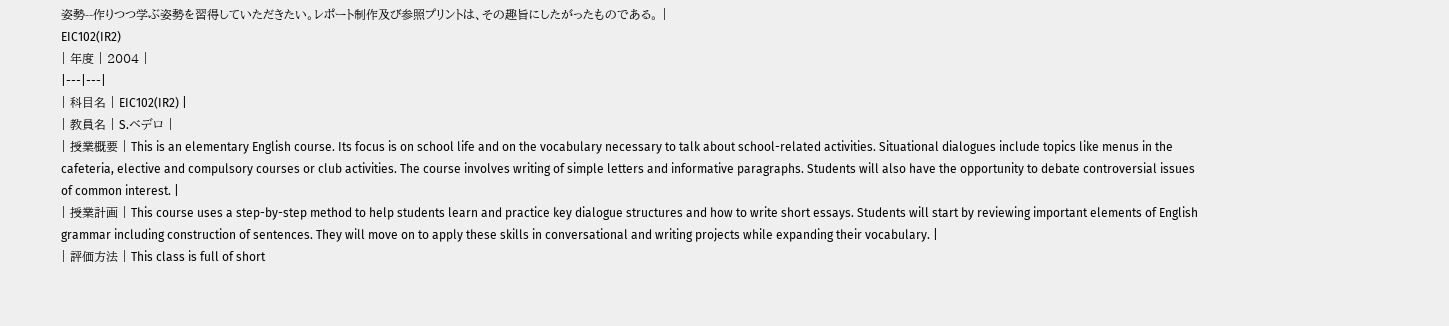姿勢--作りつつ学ぶ姿勢を習得していただきたい。レポート制作及び参照プリントは、その趣旨にしたがったものである。 |
EIC102(IR2)
| 年度 | 2004 |
|---|---|
| 科目名 | EIC102(IR2) |
| 教員名 | S.ベデロ |
| 授業概要 | This is an elementary English course. Its focus is on school life and on the vocabulary necessary to talk about school-related activities. Situational dialogues include topics like menus in the cafeteria, elective and compulsory courses or club activities. The course involves writing of simple letters and informative paragraphs. Students will also have the opportunity to debate controversial issues of common interest. |
| 授業計画 | This course uses a step-by-step method to help students learn and practice key dialogue structures and how to write short essays. Students will start by reviewing important elements of English grammar including construction of sentences. They will move on to apply these skills in conversational and writing projects while expanding their vocabulary. |
| 評価方法 | This class is full of short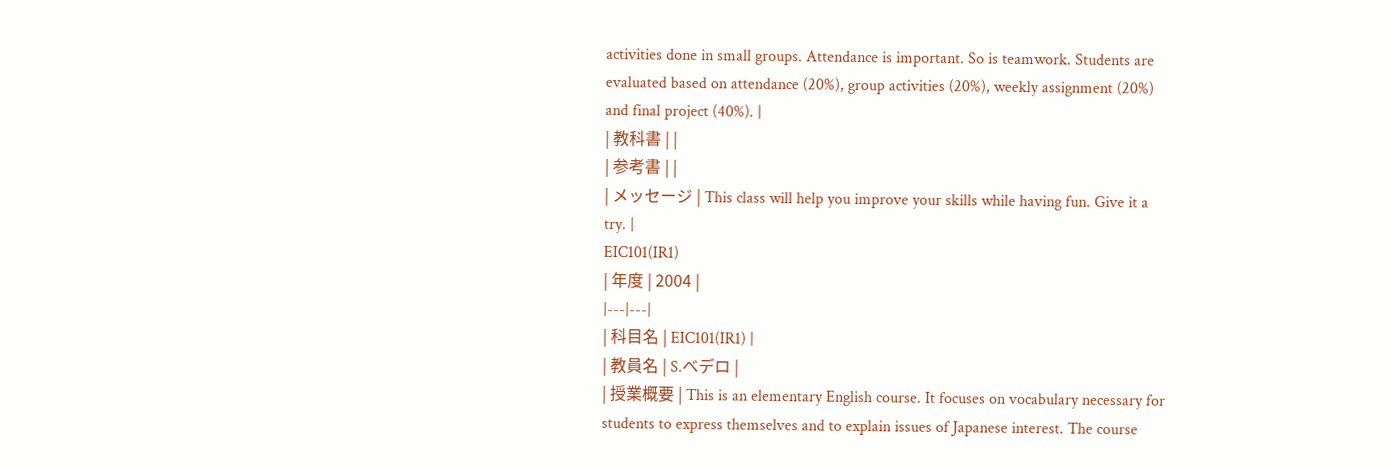activities done in small groups. Attendance is important. So is teamwork. Students are evaluated based on attendance (20%), group activities (20%), weekly assignment (20%) and final project (40%). |
| 教科書 | |
| 参考書 | |
| メッセージ | This class will help you improve your skills while having fun. Give it a try. |
EIC101(IR1)
| 年度 | 2004 |
|---|---|
| 科目名 | EIC101(IR1) |
| 教員名 | S.ベデロ |
| 授業概要 | This is an elementary English course. It focuses on vocabulary necessary for students to express themselves and to explain issues of Japanese interest. The course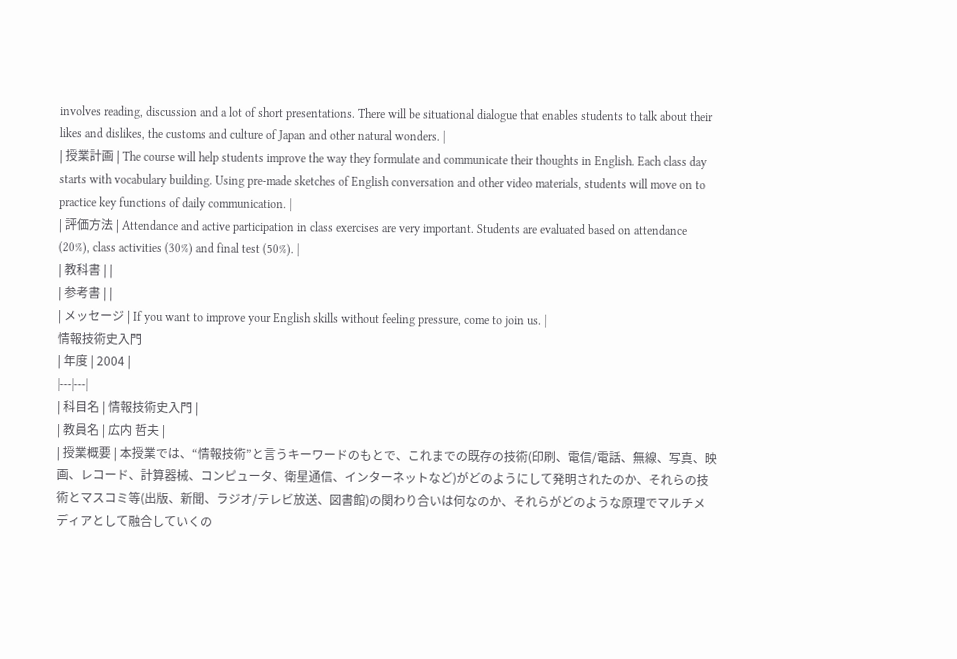involves reading, discussion and a lot of short presentations. There will be situational dialogue that enables students to talk about their likes and dislikes, the customs and culture of Japan and other natural wonders. |
| 授業計画 | The course will help students improve the way they formulate and communicate their thoughts in English. Each class day starts with vocabulary building. Using pre-made sketches of English conversation and other video materials, students will move on to practice key functions of daily communication. |
| 評価方法 | Attendance and active participation in class exercises are very important. Students are evaluated based on attendance (20%), class activities (30%) and final test (50%). |
| 教科書 | |
| 参考書 | |
| メッセージ | If you want to improve your English skills without feeling pressure, come to join us. |
情報技術史入門
| 年度 | 2004 |
|---|---|
| 科目名 | 情報技術史入門 |
| 教員名 | 広内 哲夫 |
| 授業概要 | 本授業では、“情報技術”と言うキーワードのもとで、これまでの既存の技術(印刷、電信/電話、無線、写真、映画、レコード、計算器械、コンピュータ、衛星通信、インターネットなど)がどのようにして発明されたのか、それらの技術とマスコミ等(出版、新聞、ラジオ/テレビ放送、図書館)の関わり合いは何なのか、それらがどのような原理でマルチメディアとして融合していくの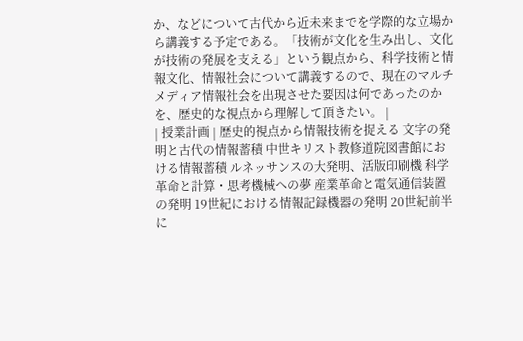か、などについて古代から近未来までを学際的な立場から講義する予定である。「技術が文化を生み出し、文化が技術の発展を支える」という観点から、科学技術と情報文化、情報社会について講義するので、現在のマルチメディア情報社会を出現させた要因は何であったのかを、歴史的な視点から理解して頂きたい。 |
| 授業計画 | 歴史的視点から情報技術を捉える 文字の発明と古代の情報蓄積 中世キリスト教修道院図書館における情報蓄積 ルネッサンスの大発明、活版印刷機 科学革命と計算・思考機械への夢 産業革命と電気通信装置の発明 19世紀における情報記録機器の発明 20世紀前半に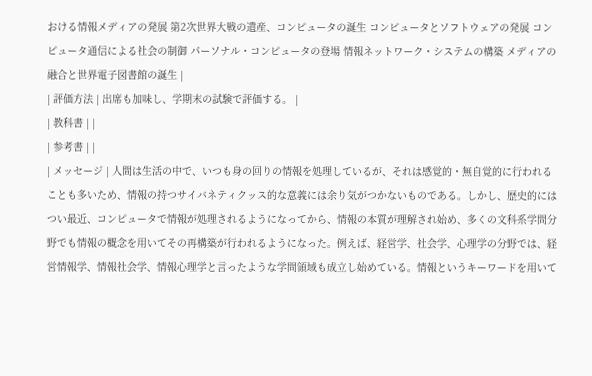おける情報メディアの発展 第2次世界大戦の遺産、コンピュータの誕生 コンピュータとソフトウェアの発展 コンピュータ通信による社会の制御 パーソナル・コンピュータの登場 情報ネットワーク・システムの構築 メディアの融合と世界電子図書館の誕生 |
| 評価方法 | 出席も加味し、学期末の試験で評価する。 |
| 教科書 | |
| 参考書 | |
| メッセージ | 人間は生活の中で、いつも身の回りの情報を処理しているが、それは感覚的・無自覚的に行われることも多いため、情報の持つサイバネティクッス的な意義には余り気がつかないものである。しかし、歴史的にはつい最近、コンピュータで情報が処理されるようになってから、情報の本質が理解され始め、多くの文科系学問分野でも情報の概念を用いてその再構築が行われるようになった。例えば、経営学、社会学、心理学の分野では、経営情報学、情報社会学、情報心理学と言ったような学問領域も成立し始めている。情報というキーワードを用いて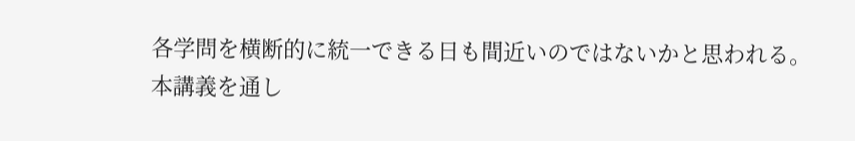各学問を横断的に統一できる日も間近いのではないかと思われる。本講義を通し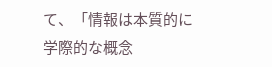て、「情報は本質的に学際的な概念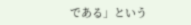である」という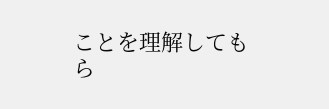ことを理解してもら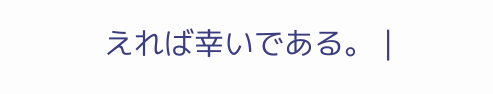えれば幸いである。 |